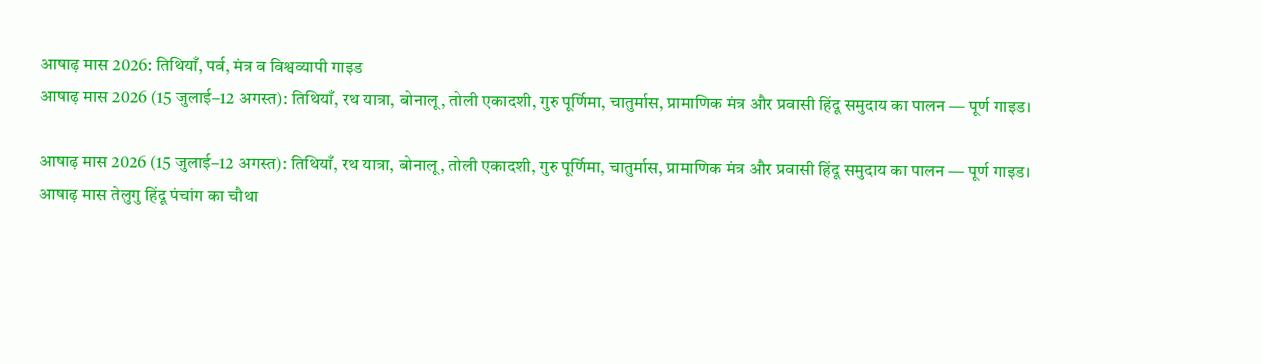आषाढ़ मास 2026: तिथियाँ, पर्व, मंत्र व विश्वव्यापी गाइड
आषाढ़ मास 2026 (15 जुलाई–12 अगस्त): तिथियाँ, रथ यात्रा, बोनालू, तोली एकादशी, गुरु पूर्णिमा, चातुर्मास, प्रामाणिक मंत्र और प्रवासी हिंदू समुदाय का पालन — पूर्ण गाइड।

आषाढ़ मास 2026 (15 जुलाई–12 अगस्त): तिथियाँ, रथ यात्रा, बोनालू, तोली एकादशी, गुरु पूर्णिमा, चातुर्मास, प्रामाणिक मंत्र और प्रवासी हिंदू समुदाय का पालन — पूर्ण गाइड।
आषाढ़ मास तेलुगु हिंदू पंचांग का चौथा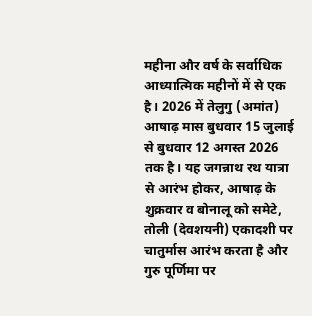महीना और वर्ष के सर्वाधिक आध्यात्मिक महीनों में से एक है। 2026 में तेलुगु (अमांत) आषाढ़ मास बुधवार 15 जुलाई से बुधवार 12 अगस्त 2026 तक है। यह जगन्नाथ रथ यात्रा से आरंभ होकर, आषाढ़ के शुक्रवार व बोनालू को समेटे, तोली (देवशयनी) एकादशी पर चातुर्मास आरंभ करता है और गुरु पूर्णिमा पर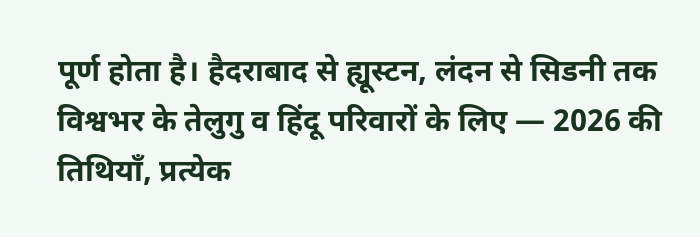पूर्ण होता है। हैदराबाद से ह्यूस्टन, लंदन से सिडनी तक विश्वभर के तेलुगु व हिंदू परिवारों के लिए — 2026 की तिथियाँ, प्रत्येक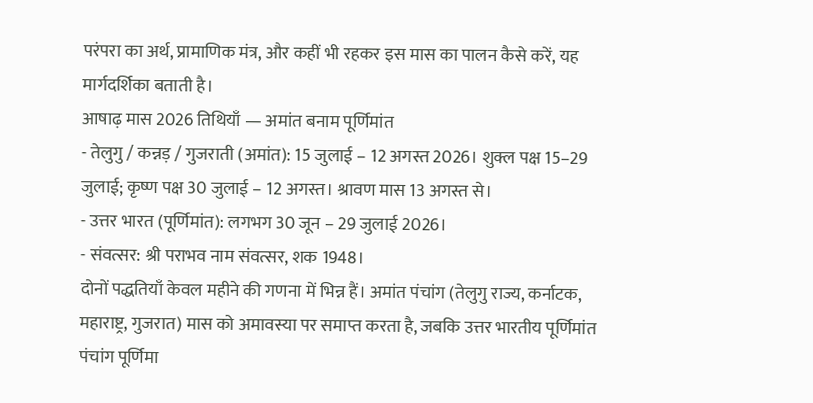परंपरा का अर्थ, प्रामाणिक मंत्र, और कहीं भी रहकर इस मास का पालन कैसे करें, यह मार्गदर्शिका बताती है।
आषाढ़ मास 2026 तिथियाँ — अमांत बनाम पूर्णिमांत
- तेलुगु / कन्नड़ / गुजराती (अमांत): 15 जुलाई – 12 अगस्त 2026। शुक्ल पक्ष 15–29 जुलाई; कृष्ण पक्ष 30 जुलाई – 12 अगस्त। श्रावण मास 13 अगस्त से।
- उत्तर भारत (पूर्णिमांत): लगभग 30 जून – 29 जुलाई 2026।
- संवत्सर: श्री पराभव नाम संवत्सर, शक 1948।
दोनों पद्धतियाँ केवल महीने की गणना में भिन्न हैं। अमांत पंचांग (तेलुगु राज्य, कर्नाटक, महाराष्ट्र, गुजरात) मास को अमावस्या पर समाप्त करता है, जबकि उत्तर भारतीय पूर्णिमांत पंचांग पूर्णिमा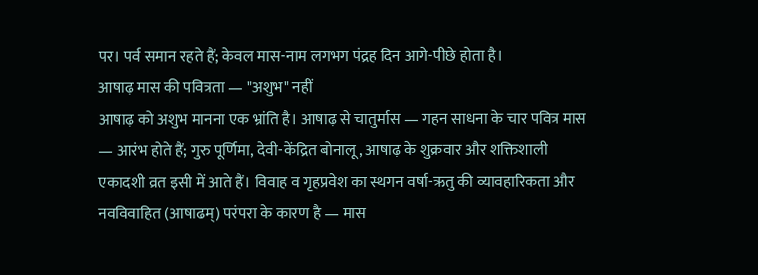पर। पर्व समान रहते हैं; केवल मास-नाम लगभग पंद्रह दिन आगे-पीछे होता है।
आषाढ़ मास की पवित्रता — "अशुभ" नहीं
आषाढ़ को अशुभ मानना एक भ्रांति है। आषाढ़ से चातुर्मास — गहन साधना के चार पवित्र मास — आरंभ होते हैं; गुरु पूर्णिमा, देवी-केंद्रित बोनालू, आषाढ़ के शुक्रवार और शक्तिशाली एकादशी व्रत इसी में आते हैं। विवाह व गृहप्रवेश का स्थगन वर्षा-ऋतु की व्यावहारिकता और नवविवाहित (आषाढम्) परंपरा के कारण है — मास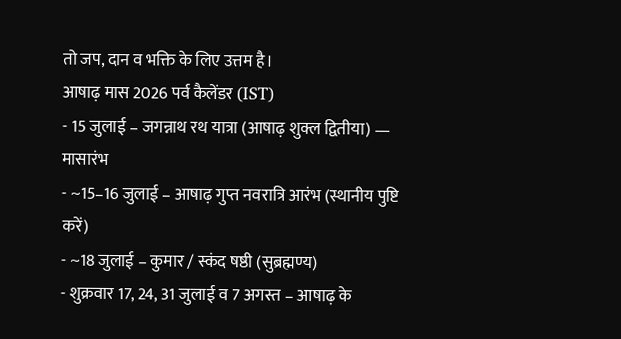तो जप, दान व भक्ति के लिए उत्तम है।
आषाढ़ मास 2026 पर्व कैलेंडर (IST)
- 15 जुलाई – जगन्नाथ रथ यात्रा (आषाढ़ शुक्ल द्वितीया) — मासारंभ
- ~15–16 जुलाई – आषाढ़ गुप्त नवरात्रि आरंभ (स्थानीय पुष्टि करें)
- ~18 जुलाई – कुमार / स्कंद षष्ठी (सुब्रह्मण्य)
- शुक्रवार 17, 24, 31 जुलाई व 7 अगस्त – आषाढ़ के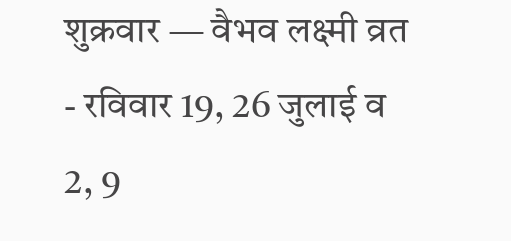शुक्रवार — वैभव लक्ष्मी व्रत
- रविवार 19, 26 जुलाई व 2, 9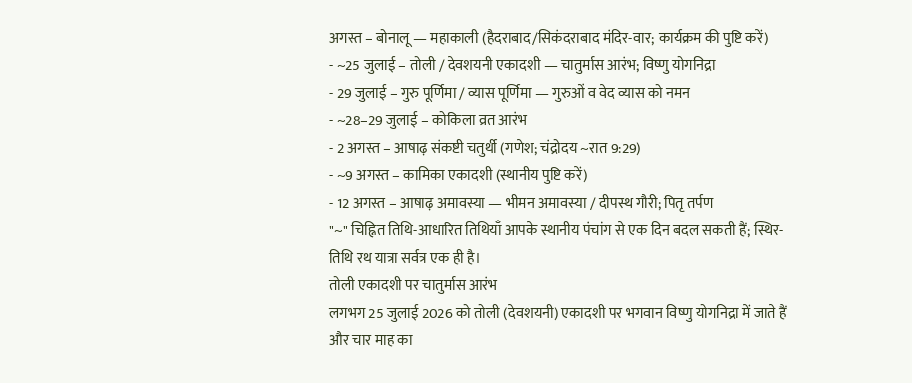अगस्त – बोनालू — महाकाली (हैदराबाद/सिकंदराबाद मंदिर-वार; कार्यक्रम की पुष्टि करें)
- ~25 जुलाई – तोली / देवशयनी एकादशी — चातुर्मास आरंभ; विष्णु योगनिद्रा
- 29 जुलाई – गुरु पूर्णिमा / व्यास पूर्णिमा — गुरुओं व वेद व्यास को नमन
- ~28–29 जुलाई – कोकिला व्रत आरंभ
- 2 अगस्त – आषाढ़ संकष्टी चतुर्थी (गणेश; चंद्रोदय ~रात 9:29)
- ~9 अगस्त – कामिका एकादशी (स्थानीय पुष्टि करें)
- 12 अगस्त – आषाढ़ अमावस्या — भीमन अमावस्या / दीपस्थ गौरी; पितृ तर्पण
"~" चिह्नित तिथि-आधारित तिथियाँ आपके स्थानीय पंचांग से एक दिन बदल सकती हैं; स्थिर-तिथि रथ यात्रा सर्वत्र एक ही है।
तोली एकादशी पर चातुर्मास आरंभ
लगभग 25 जुलाई 2026 को तोली (देवशयनी) एकादशी पर भगवान विष्णु योगनिद्रा में जाते हैं और चार माह का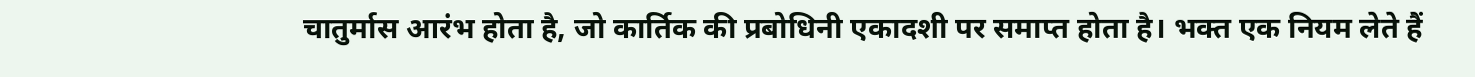चातुर्मास आरंभ होता है, जो कार्तिक की प्रबोधिनी एकादशी पर समाप्त होता है। भक्त एक नियम लेते हैं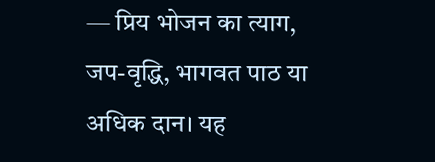— प्रिय भोजन का त्याग, जप-वृद्धि, भागवत पाठ या अधिक दान। यह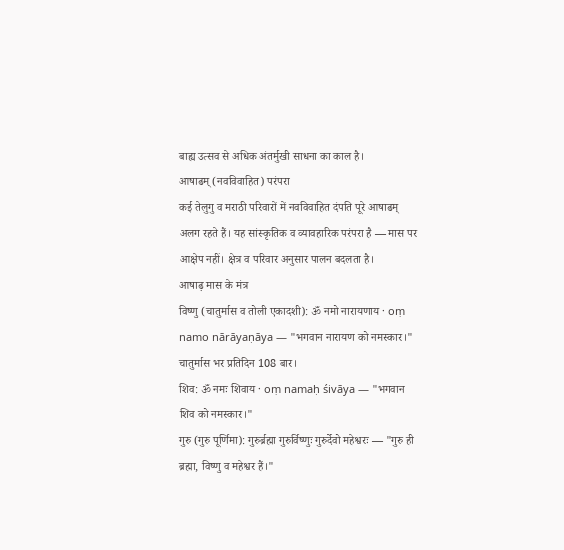बाह्य उत्सव से अधिक अंतर्मुखी साधना का काल है।
आषाढम् (नवविवाहित) परंपरा
कई तेलुगु व मराठी परिवारों में नवविवाहित दंपति पूरे आषाढम् अलग रहते हैं। यह सांस्कृतिक व व्यावहारिक परंपरा है — मास पर आक्षेप नहीं। क्षेत्र व परिवार अनुसार पालन बदलता है।
आषाढ़ मास के मंत्र
विष्णु (चातुर्मास व तोली एकादशी): ॐ नमो नारायणाय · oṃ namo nārāyaṇāya — "भगवान नारायण को नमस्कार।" चातुर्मास भर प्रतिदिन 108 बार।
शिव: ॐ नमः शिवाय · oṃ namaḥ śivāya — "भगवान शिव को नमस्कार।"
गुरु (गुरु पूर्णिमा): गुरुर्ब्रह्मा गुरुर्विष्णुः गुरुर्देवो महेश्वरः — "गुरु ही ब्रह्मा, विष्णु व महेश्वर हैं।"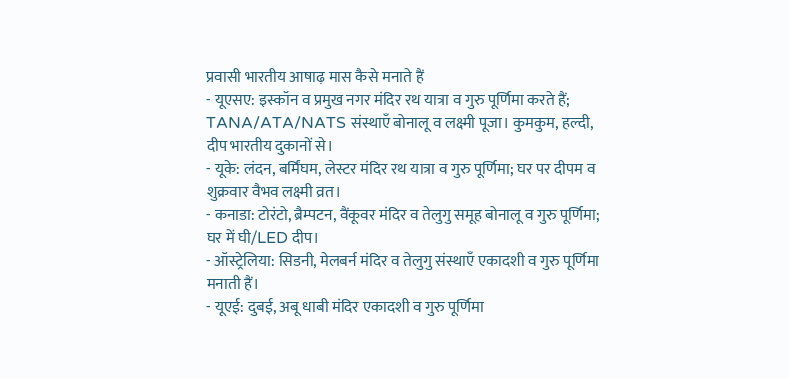प्रवासी भारतीय आषाढ़ मास कैसे मनाते हैं
- यूएसए: इस्कॉन व प्रमुख नगर मंदिर रथ यात्रा व गुरु पूर्णिमा करते हैं; TANA/ATA/NATS संस्थाएँ बोनालू व लक्ष्मी पूजा। कुमकुम, हल्दी, दीप भारतीय दुकानों से।
- यूके: लंदन, बर्मिंघम, लेस्टर मंदिर रथ यात्रा व गुरु पूर्णिमा; घर पर दीपम व शुक्रवार वैभव लक्ष्मी व्रत।
- कनाडा: टोरंटो, ब्रैम्पटन, वैंकूवर मंदिर व तेलुगु समूह बोनालू व गुरु पूर्णिमा; घर में घी/LED दीप।
- ऑस्ट्रेलिया: सिडनी, मेलबर्न मंदिर व तेलुगु संस्थाएँ एकादशी व गुरु पूर्णिमा मनाती हैं।
- यूएई: दुबई, अबू धाबी मंदिर एकादशी व गुरु पूर्णिमा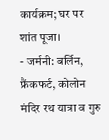कार्यक्रम; घर पर शांत पूजा।
- जर्मनी: बर्लिन, फ्रैंकफर्ट, कोलोन मंदिर रथ यात्रा व गुरु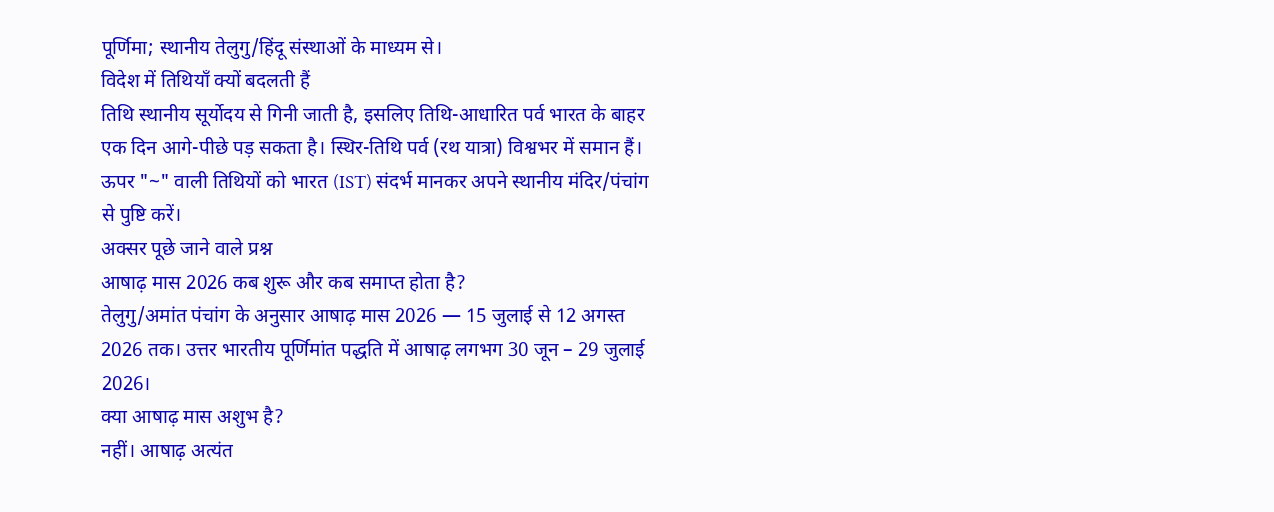पूर्णिमा; स्थानीय तेलुगु/हिंदू संस्थाओं के माध्यम से।
विदेश में तिथियाँ क्यों बदलती हैं
तिथि स्थानीय सूर्योदय से गिनी जाती है, इसलिए तिथि-आधारित पर्व भारत के बाहर एक दिन आगे-पीछे पड़ सकता है। स्थिर-तिथि पर्व (रथ यात्रा) विश्वभर में समान हैं। ऊपर "~" वाली तिथियों को भारत (IST) संदर्भ मानकर अपने स्थानीय मंदिर/पंचांग से पुष्टि करें।
अक्सर पूछे जाने वाले प्रश्न
आषाढ़ मास 2026 कब शुरू और कब समाप्त होता है?
तेलुगु/अमांत पंचांग के अनुसार आषाढ़ मास 2026 — 15 जुलाई से 12 अगस्त 2026 तक। उत्तर भारतीय पूर्णिमांत पद्धति में आषाढ़ लगभग 30 जून – 29 जुलाई 2026।
क्या आषाढ़ मास अशुभ है?
नहीं। आषाढ़ अत्यंत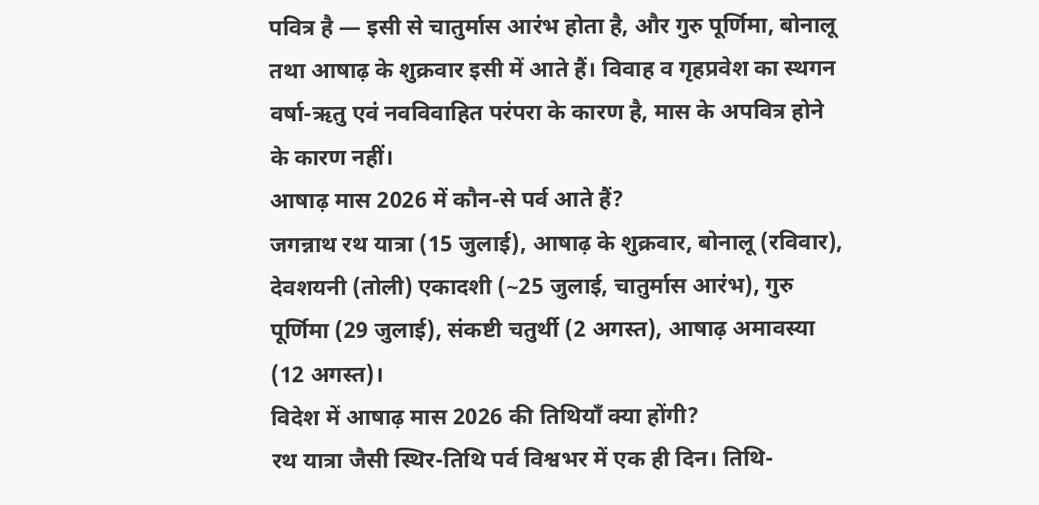पवित्र है — इसी से चातुर्मास आरंभ होता है, और गुरु पूर्णिमा, बोनालू तथा आषाढ़ के शुक्रवार इसी में आते हैं। विवाह व गृहप्रवेश का स्थगन वर्षा-ऋतु एवं नवविवाहित परंपरा के कारण है, मास के अपवित्र होने के कारण नहीं।
आषाढ़ मास 2026 में कौन-से पर्व आते हैं?
जगन्नाथ रथ यात्रा (15 जुलाई), आषाढ़ के शुक्रवार, बोनालू (रविवार), देवशयनी (तोली) एकादशी (~25 जुलाई, चातुर्मास आरंभ), गुरु पूर्णिमा (29 जुलाई), संकष्टी चतुर्थी (2 अगस्त), आषाढ़ अमावस्या (12 अगस्त)।
विदेश में आषाढ़ मास 2026 की तिथियाँ क्या होंगी?
रथ यात्रा जैसी स्थिर-तिथि पर्व विश्वभर में एक ही दिन। तिथि-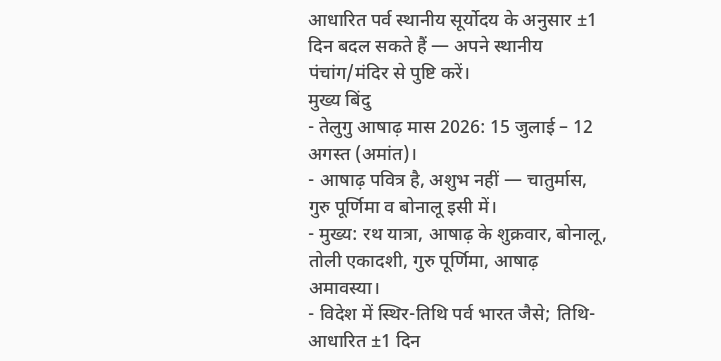आधारित पर्व स्थानीय सूर्योदय के अनुसार ±1 दिन बदल सकते हैं — अपने स्थानीय पंचांग/मंदिर से पुष्टि करें।
मुख्य बिंदु
- तेलुगु आषाढ़ मास 2026: 15 जुलाई – 12 अगस्त (अमांत)।
- आषाढ़ पवित्र है, अशुभ नहीं — चातुर्मास, गुरु पूर्णिमा व बोनालू इसी में।
- मुख्य: रथ यात्रा, आषाढ़ के शुक्रवार, बोनालू, तोली एकादशी, गुरु पूर्णिमा, आषाढ़ अमावस्या।
- विदेश में स्थिर-तिथि पर्व भारत जैसे; तिथि-आधारित ±1 दिन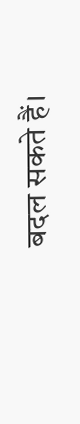बदल सकते हैं।